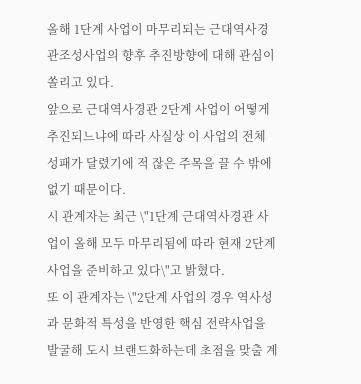올해 1단계 사업이 마무리되는 근대역사경관조성사업의 향후 추진방향에 대해 관심이 쏠리고 있다.
앞으로 근대역사경관 2단계 사업이 어떻게 추진되느냐에 따라 사실상 이 사업의 전체 성패가 달렸기에 적 잖은 주목을 끌 수 밖에 없기 때문이다.
시 관계자는 최근 \"1단계 근대역사경관 사업이 올해 모두 마무리됨에 따라 현재 2단계 사업을 준비하고 있다\"고 밝혔다.
또 이 관계자는 \"2단계 사업의 경우 역사성과 문화적 특성을 반영한 핵심 전략사업을 발굴해 도시 브랜드화하는데 초점을 맞출 계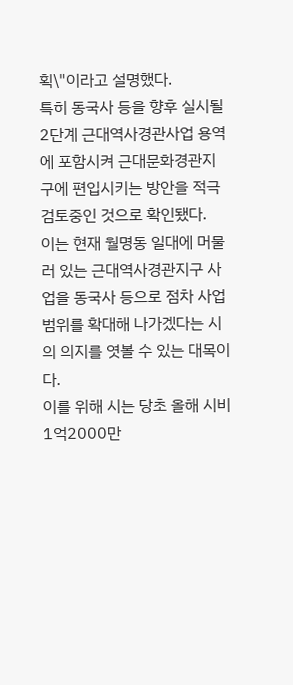획\"이라고 설명했다.
특히 동국사 등을 향후 실시될 2단계 근대역사경관사업 용역에 포함시켜 근대문화경관지구에 편입시키는 방안을 적극 검토중인 것으로 확인됐다.
이는 현재 월명동 일대에 머물러 있는 근대역사경관지구 사업을 동국사 등으로 점차 사업 범위를 확대해 나가겠다는 시의 의지를 엿볼 수 있는 대목이다.
이를 위해 시는 당초 올해 시비 1억2000만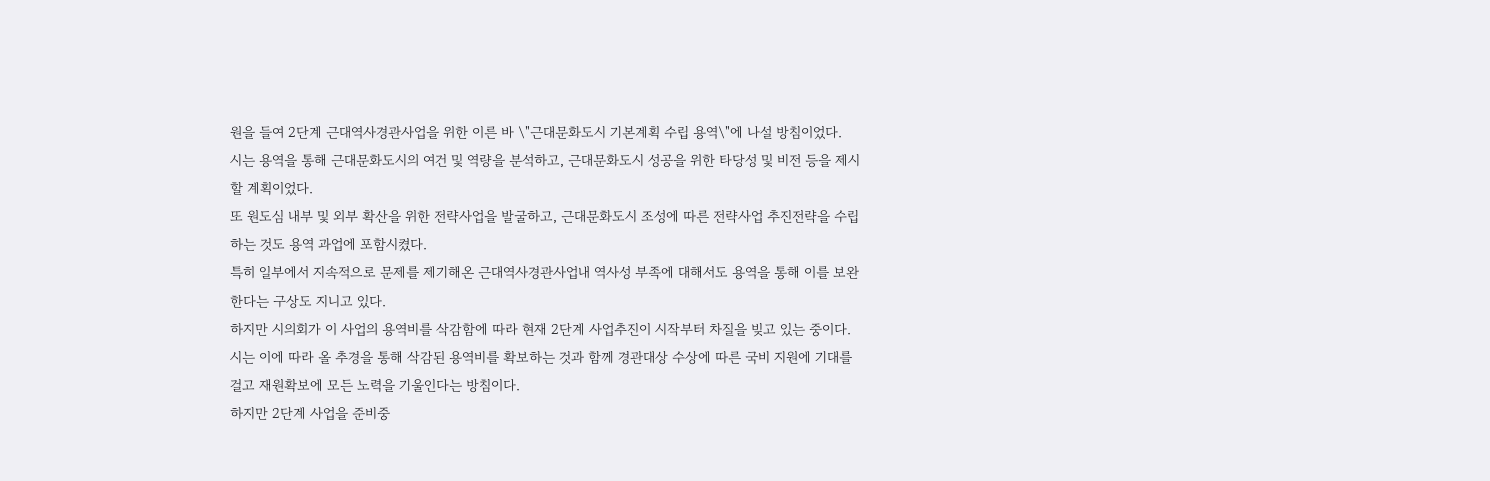원을 들여 2단계 근대역사경관사업을 위한 이른 바 \"근대문화도시 기본계획 수립 용역\"에 나설 방침이었다.
시는 용역을 통해 근대문화도시의 여건 및 역량을 분석하고, 근대문화도시 성공을 위한 타당성 및 비전 등을 제시할 계획이었다.
또 원도심 내부 및 외부 확산을 위한 전략사업을 발굴하고, 근대문화도시 조성에 따른 전략사업 추진전략을 수립하는 것도 용역 과업에 포함시켰다.
특히 일부에서 지속적으로 문제를 제기해온 근대역사경관사업내 역사성 부족에 대해서도 용역을 통해 이를 보완한다는 구상도 지니고 있다.
하지만 시의회가 이 사업의 용역비를 삭감함에 따라 현재 2단계 사업추진이 시작부터 차질을 빚고 있는 중이다.
시는 이에 따라 올 추경을 통해 삭감된 용역비를 확보하는 것과 함께 경관대상 수상에 따른 국비 지원에 기대를 걸고 재원확보에 모든 노력을 기울인다는 방침이다.
하지만 2단계 사업을 준비중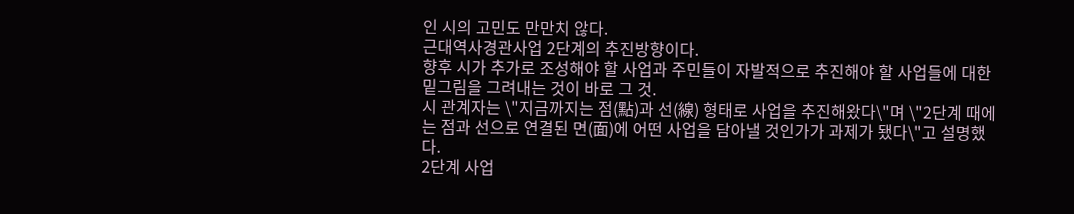인 시의 고민도 만만치 않다.
근대역사경관사업 2단계의 추진방향이다.
향후 시가 추가로 조성해야 할 사업과 주민들이 자발적으로 추진해야 할 사업들에 대한 밑그림을 그려내는 것이 바로 그 것.
시 관계자는 \"지금까지는 점(點)과 선(線) 형태로 사업을 추진해왔다\"며 \"2단계 때에는 점과 선으로 연결된 면(面)에 어떤 사업을 담아낼 것인가가 과제가 됐다\"고 설명했다.
2단계 사업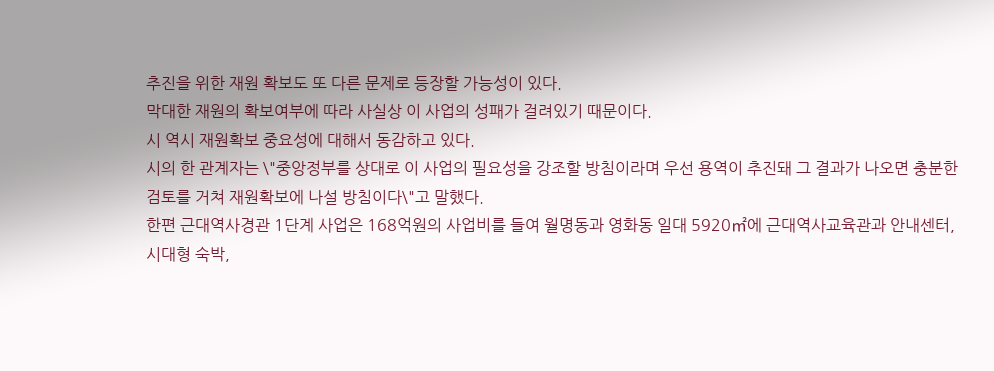추진을 위한 재원 확보도 또 다른 문제로 등장할 가능성이 있다.
막대한 재원의 확보여부에 따라 사실상 이 사업의 성패가 걸려있기 때문이다.
시 역시 재원확보 중요성에 대해서 동감하고 있다.
시의 한 관계자는 \"중앙정부를 상대로 이 사업의 필요성을 강조할 방침이라며 우선 용역이 추진돼 그 결과가 나오면 충분한 검토를 거쳐 재원확보에 나설 방침이다\"고 말했다.
한편 근대역사경관 1단계 사업은 168억원의 사업비를 들여 월명동과 영화동 일대 5920㎡에 근대역사교육관과 안내센터, 시대형 숙박,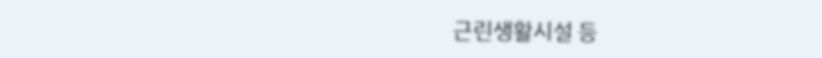근린생활시설 등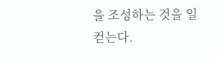을 조성하는 것을 일컫는다.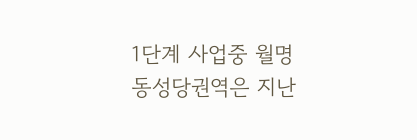1단계 사업중 월명동성당권역은 지난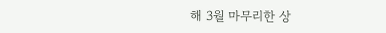해 3월 마무리한 상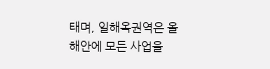태며, 일해옥권역은 올해안에 모든 사업을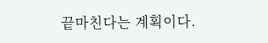끝마친다는 계획이다.